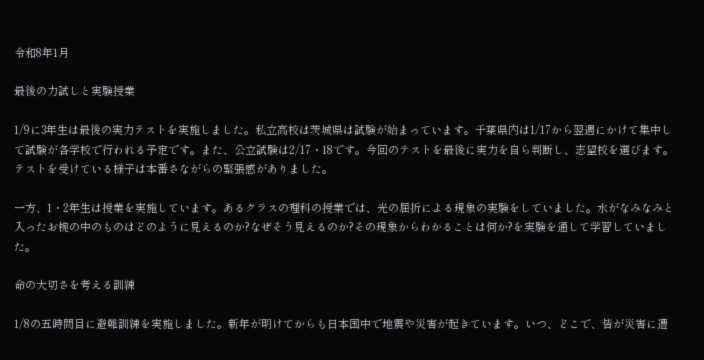令和8年1月

最後の力試しと実験授業

1/9に3年生は最後の実力テストを実施しました。私立高校は茨城県は試験が始まっています。千葉県内は1/17から翌週にかけて集中して試験が各学校で行われる予定です。また、公立試験は2/17・18です。今回のテストを最後に実力を自ら判断し、志望校を選びます。テストを受けている様子は本番さながらの緊張感がありました。

一方、1・2年生は授業を実施しています。あるクラスの理科の授業では、光の屈折による現象の実験をしていました。水がなみなみと入ったお椀の中のものはどのように見えるのか?なぜそう見えるのか?その現象からわかることは何か?を実験を通して学習していました。

命の大切さを考える訓練

1/8の五時間目に避難訓練を実施しました。新年が明けてからも日本国中で地震や災害が起きています。いつ、どこで、皆が災害に遭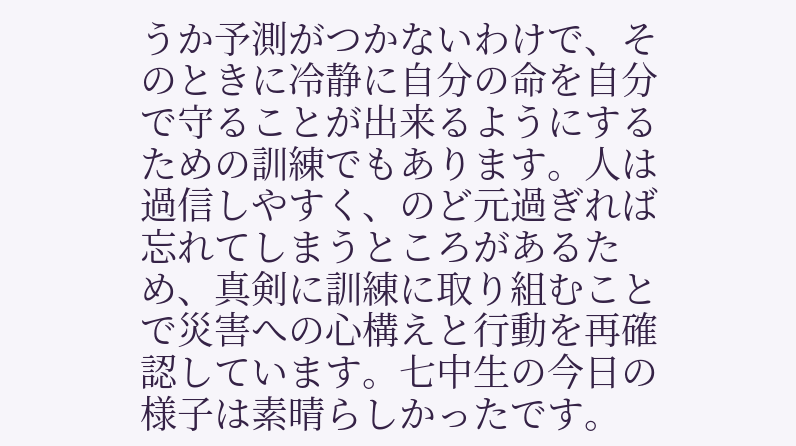うか予測がつかないわけで、そのときに冷静に自分の命を自分で守ることが出来るようにするための訓練でもあります。人は過信しやすく、のど元過ぎれば忘れてしまうところがあるため、真剣に訓練に取り組むことで災害への心構えと行動を再確認しています。七中生の今日の様子は素晴らしかったです。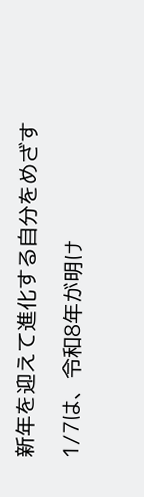新年を迎えて進化する自分をめざす

1/7は、令和8年が明け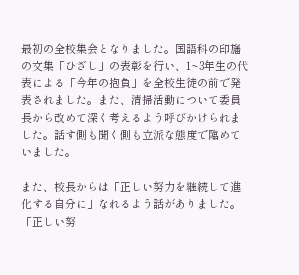最初の全校集会となりました。国語科の印旛の文集「ひざし」の表彰を行い、1~3年生の代表による「今年の抱負」を全校生徒の前で発表されました。また、清掃活動について委員長から改めて深く考えるよう呼びかけられました。話す側も聞く側も立派な態度で臨めていました。

また、校長からは「正しい努力を継続して進化する自分に」なれるよう話がありました。「正しい努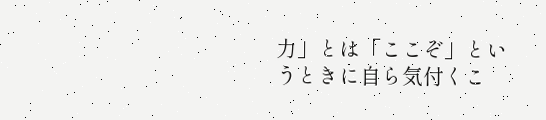力」とは「ここぞ」というときに自ら気付くこ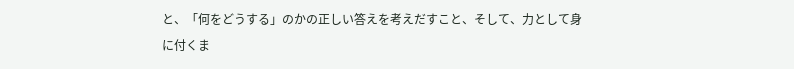と、「何をどうする」のかの正しい答えを考えだすこと、そして、力として身に付くま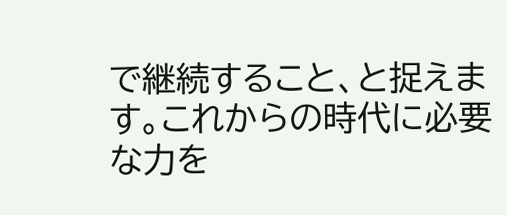で継続すること、と捉えます。これからの時代に必要な力を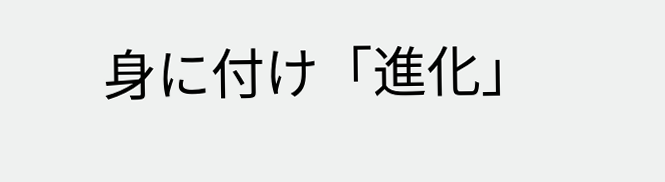身に付け「進化」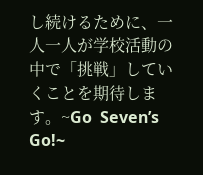し続けるために、一人一人が学校活動の中で「挑戦」していくことを期待します。~Go  Seven’s  Go!~